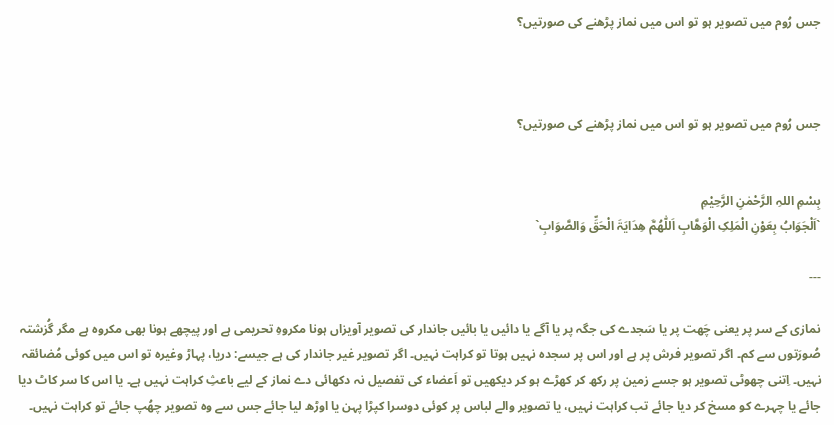جس رُوم میں تصویر ہو تو اس میں نماز پڑھنے کی صورتیں؟



جس رُوم میں تصویر ہو تو اس میں نماز پڑھنے کی صورتیں؟


بِسْمِ اللہِ الرَّحْمٰنِ الرَّحِیْمِ
`اَلْجَوَابُ بِعَوْنِ الْمَلِکِ الْوَھَّابِ اَللّٰھُمَّ ھِدَایَۃَ الْحَقِّ وَالصَّوَابِ`

---

نمازی کے سر پر یعنی چَھت پر یا سَجدے کی جگہ پر یا آگے یا دائیں یا بائیں جاندار کی تصویر آویزاں ہونا مکروہِ تحریمی ہے اور پیچھے ہونا بھی مکروہ ہے مگر گُزشتہ صُورَتوں سے کم۔ اگر تصویر فرش پر ہے اور اس پر سجدہ نہیں ہوتا تو کراہت نہیں۔ اگر تصویر غیر جاندار کی ہے جیسے: دریا، پہاڑ وغیرہ تو اس میں کوئی مُضائقہ نہیں۔ اِتنی چھوٹی تصویر ہو جسے زمین پر رکھ کر کھڑے ہو کر دیکھیں تو اَعضاء کی تفصیل نہ دکھائی دے نماز کے لیے باعثِ کراہت نہیں ہے۔ یا اس کا سر کاٹ دیا جائے یا چہرے کو مسخ کر دیا جائے تب کراہت نہیں، یا تصویر والے لباس پر کوئی دوسرا کپڑا پہن یا اوڑھ لیا جائے جس سے وہ تصویر چھُپ جائے تو کراہت نہیں۔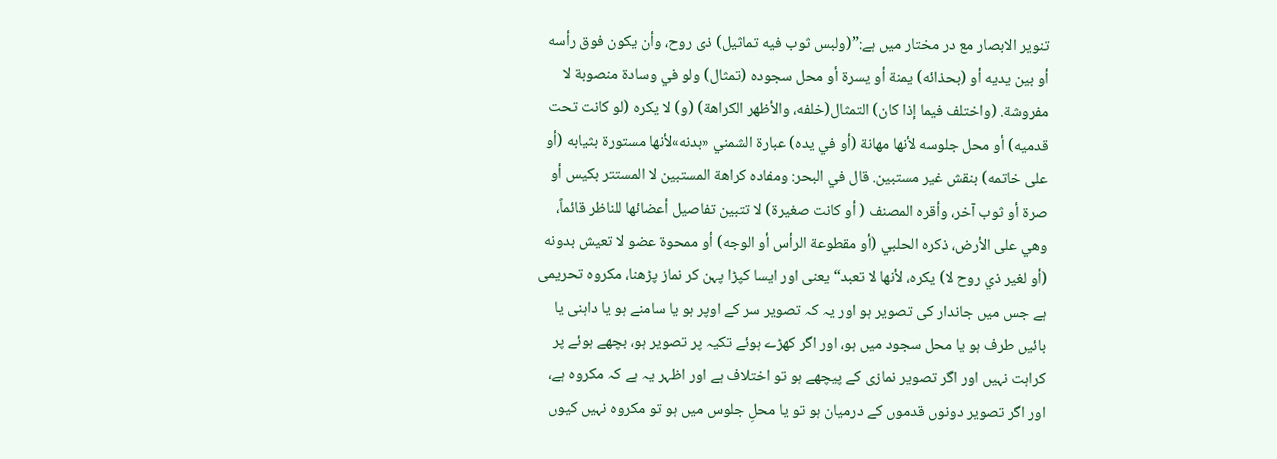تنویر الابصار مع در مختار میں ہے:”(ولبس ثوب فيه تماثيل) ذى روح، وأن يكون فوق رأسه أو بين يديه أو (بحذائه) يمنة أو يسرة أو محل سجوده (تمثال) ولو في وسادة منصوبة لا مفروشة. (واختلف فيما إذا كان) التمثال(خلفه، والأظهر الكراهة) (و) لا يكره (لو كانت تحت قدميه) أو محل جلوسه لأنها مهانة (أو في يده) عبارة الشمني «بدنه»لأنها مستورة بثيابه (أو على خاتمه) بنقش غير مستبين. قال في البحر: ومفاده كراهة المستبين لا المستتر بكيس أو صرة أو ثوب آخر، وأقره المصنف ( أو كانت صغيرة) لا تتبين تفاصيل أعضائها للناظر قائماً، وهي على الأرض، ذكره الحلبي (أو مقطوعة الرأس أو الوجه) أو ممحوة عضو لا تعيش بدونه (أو لغير ذي روح لا) يكره، لأنها لا تعبد“ یعنی اور ایسا کپڑا پہن کر نماز پڑھنا، مکروہ تحریمی ہے جس میں جاندار کی تصویر ہو اور یہ کہ تصویر سر کے اوپر ہو یا سامنے ہو یا داہنی یا بائیں طرف ہو یا محل سجود میں ہو، اور اگر کھڑے ہوئے تکیہ پر تصویر ہو، بچھے ہوئے پر کراہت نہیں اور اگر تصویر نمازی کے پیچھے ہو تو اختلاف ہے اور اظہر یہ ہے کہ مکروہ ہے، اور اگر تصویر دونوں قدموں کے درمیان ہو تو یا محلِ جلوس میں ہو تو مکروہ نہیں کیوں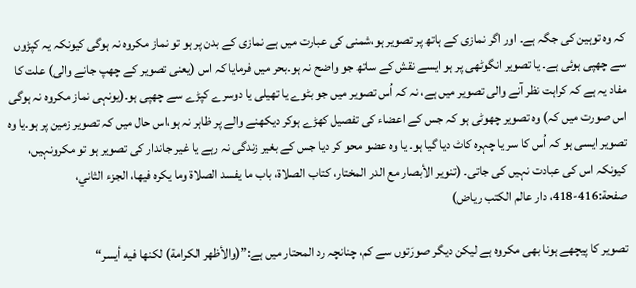کہ وہ توہین کی جگہ ہے۔ اور اگر نمازی کے ہاتھ پر تصویر ہو،شمنی کی عبارت میں ہے نمازی کے بدن پر ہو تو نماز مکروہ نہ ہوگی کیونکہ یہ کپڑوں سے چھپی ہوئی ہے۔ یا تصویر انگوٹھی پر ہو ایسے نقش کے ساتھ جو واضح نہ ہو۔بحر میں فرمایا کہ اس (یعنی تصویر کے چھپ جانے والی) علت کا مفاد یہ ہے کہ کراہت نظر آنے والی تصویر میں ہے، نہ کہ اُس تصویر میں جو بٹوے یا تھیلی یا دوسرے کپڑے سے چھپی ہو۔(یونہی نماز مکروہ نہ ہوگی اس صورت میں کہ) وہ تصویر چھوٹی ہو کہ جس کے اعضاء کی تفصیل کھڑے ہوکر دیکھنے والے پر ظاہر نہ ہو،اس حال میں کہ تصویر زمین پر ہو۔یا وہ تصویر ایسی ہو کہ اُس کا سر یا چہرہ کاٹ دیا گیا ہو۔ یا وہ عضو محو کر دیا جس کے بغیر زندگی نہ رہے یا غیر جاندار کی تصویر ہو تو مکرونہیں، کیونکہ اس کی عبادت نہیں کی جاتی۔ (تنوير الأبصار مع الدر المختار، كتاب الصلاة، باب ما يفسد الصلاة وما يكره فيها، الجزء الثاني، صفحة:416-418، دار عالم الكتب رياض)

تصویر کا پیچھے ہونا بھی مکروہ ہے لیکن دیگر صورَتوں سے کم، چنانچہ رد المحتار میں ہے:”(والأظهر الكرامة) لكنها فيه أيسر“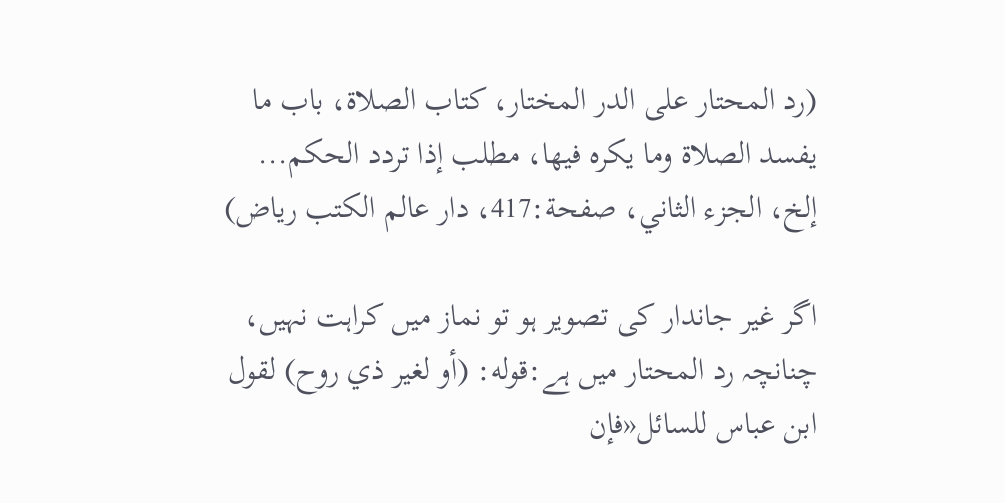(رد المحتار على الدر المختار، كتاب الصلاة، باب ما يفسد الصلاة وما يكره فيها، مطلب إذا تردد الحكم... إلخ، الجزء الثاني، صفحة:417، دار عالم الكتب رياض)

اگر غیر جاندار کی تصویر ہو تو نماز میں کراہت نہیں، چنانچہ رد المحتار میں ہے:قوله: (أو لغير ذي روح) لقول ابن عباس للسائل«فإن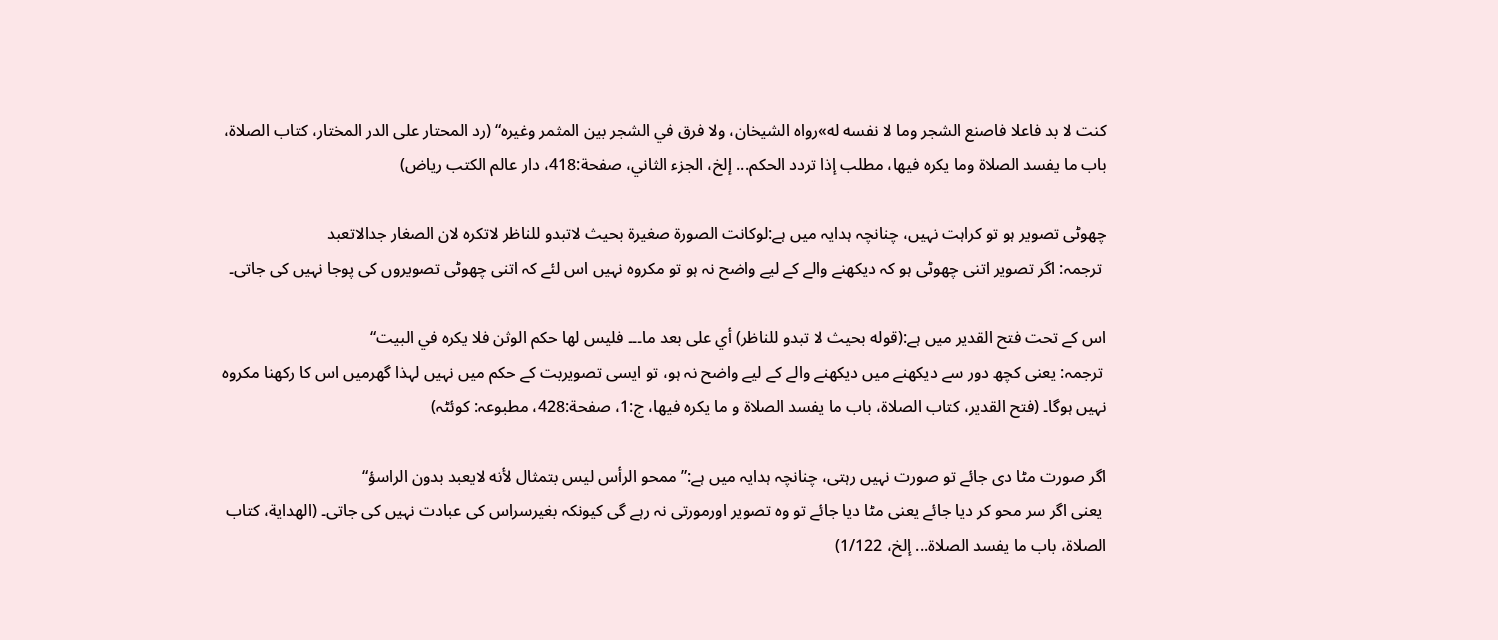كنت لا بد فاعلا فاصنع الشجر وما لا نفسه له»رواه الشيخان، ولا فرق في الشجر بين المثمر وغيره“ (رد المحتار على الدر المختار، كتاب الصلاة، باب ما يفسد الصلاة وما يكره فيها، مطلب إذا تردد الحكم... إلخ، الجزء الثاني، صفحة:418، دار عالم الكتب رياض)

چھوٹی تصویر ہو تو کراہت نہیں، چنانچہ ہدایہ میں ہے:لوکانت الصورۃ صغیرۃ بحیث لاتبدو للناظر لاتکرہ لان الصغار جدالاتعبد
 ترجمہ: اگر تصویر اتنی چھوٹی ہو کہ دیکھنے والے کے لیے واضح نہ ہو تو مکروہ نہیں اس لئے کہ اتنی چھوٹی تصویروں کی پوجا نہیں کی جاتی۔

اس کے تحت فتح القدیر میں ہے:(قوله بحيث لا تبدو للناظر) أي على بعد ما۔۔۔ فليس لها حكم الوثن فلا يكره في البيت“
 ترجمہ: یعنی کچھ دور سے دیکھنے میں دیکھنے والے کے لیے واضح نہ ہو، تو ایسی تصویربت کے حکم میں نہیں لہذا گھرمیں اس کا رکھنا مکروہ نہیں ہوگا۔ (فتح القدیر، کتاب الصلاۃ، باب ما یفسد الصلاۃ و ما یکرہ فیھا، ج:1، صفحة:428، مطبوعہ: کوئٹہ)

اگر صورت مٹا دی جائے تو صورت نہیں رہتی، چنانچہ ہدایہ میں ہے:”ممحو الرأس لیس بتمثال لأنه لایعبد بدون الراسؤ“
 یعنی اگر سر محو کر دیا جائے یعنی مٹا دیا جائے تو وہ تصویر اورمورتی نہ رہے گی کیونکہ بغیرسراس کی عبادت نہیں کی جاتی۔ (الهداية، كتاب الصلاة، باب ما يفسد الصلاة... إلخ، 1/122)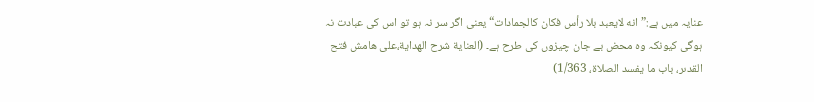عنایہ میں ہے:”انه لایعبد بلا رأس فکان کالجمادات“ یعنی اگر سر نہ ہو تو اس کی عبادت نہ ہوگی کیونکہ وہ محض بے جان چیزوں کی طرح ہے۔ (العناية شرح الهداية،على هامش فتح القدىر، باب ما يفسد الصلاة، 1/363)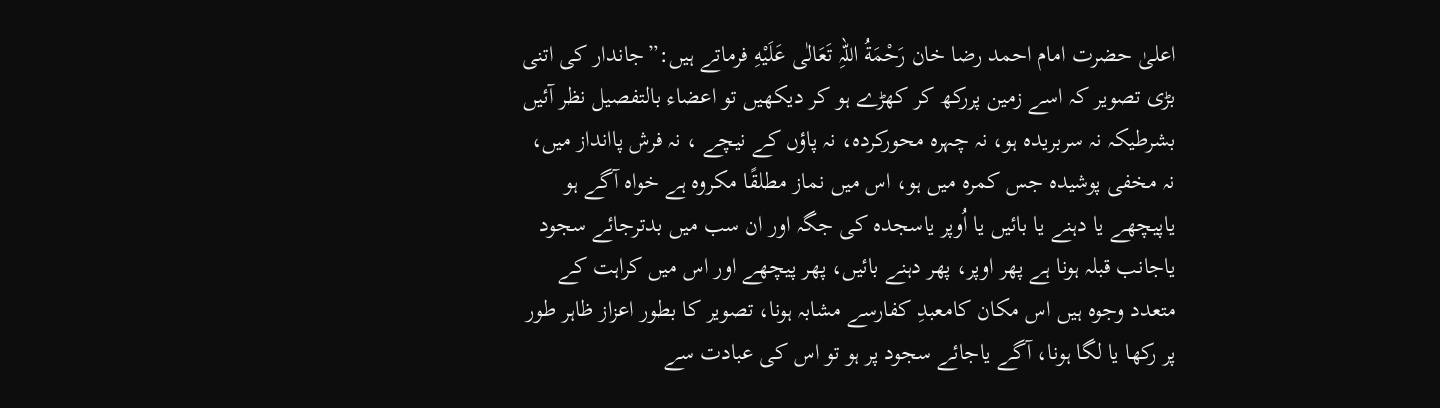اعلیٰ حضرت امام احمد رضا خان رَحْمَةُ اللہِ تَعَالٰی عَلَيْهِ فرماتے ہیں:”جاندار کی اتنی بڑی تصویر کہ اسے زمین پررکھ کر کھڑے ہو کر دیکھیں تو اعضاء بالتفصیل نظر آئیں بشرطیکہ نہ سربریدہ ہو، نہ چہرہ محورکردہ، نہ پاؤں کے نیچے ، نہ فرش پاانداز میں، نہ مخفی پوشیدہ جس کمرہ میں ہو، اس میں نماز مطلقًا مکروہ ہے خواہ آگے ہو یاپیچھے یا دہنے یا بائیں یا اُوپر یاسجدہ کی جگہ اور ان سب میں بدترجائے سجود یاجانب قبلہ ہونا ہے پھر اوپر، پھر دہنے بائیں، پھر پیچھے اور اس میں کراہت کے متعدد وجوہ ہیں اس مکان کامعبدِ کفارسے مشابہ ہونا، تصویر کا بطور اعزاز ظاہر طور پر رکھا یا لگا ہونا، آگے یاجائے سجود پر ہو تو اس کی عبادت سے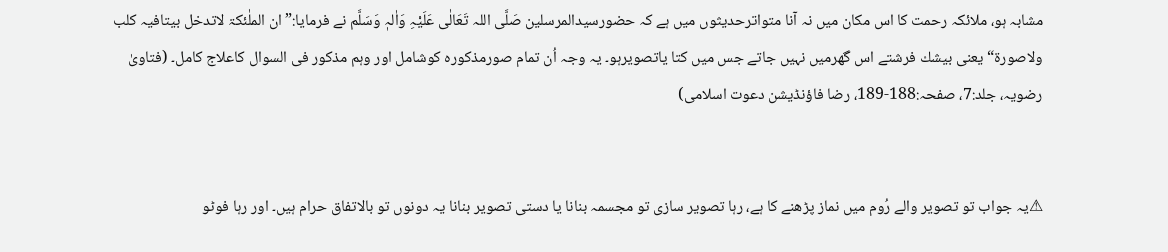مشابہ ہو، ملائکہ رحمت کا اس مکان میں نہ آنا متواترحدیثوں میں ہے کہ حضورسیدالمرسلین صَلَّی اللہ تَعَالٰی عَلَیْہِ وَاٰلہٖ وَسَلَّم نے فرمایا:”ان الملٰئکۃ لاتدخل بیتافیہ کلب ولاصورۃ“ يعنى بیشك فرشتے اس گھرمیں نہیں جاتے جس میں کتا یاتصویرہو۔ یہ وجہ اُن تمام صورمذکورہ کوشامل اور وہم مذکور فی السوال کاعلاج کامل۔ (فتاویٰ رضویہ، جلد:7، صفحہ:188-189، رضا فاؤنڈیشن دعوت اسلامی)


⚠یہ جواب تو تصویر والے رُوم میں نماز پڑھنے کا ہے، رہا تصویر سازی تو مجسمہ بنانا یا دستی تصویر بنانا یہ دونوں تو بالاتفاق حرام ہیں۔ اور رہا فوٹو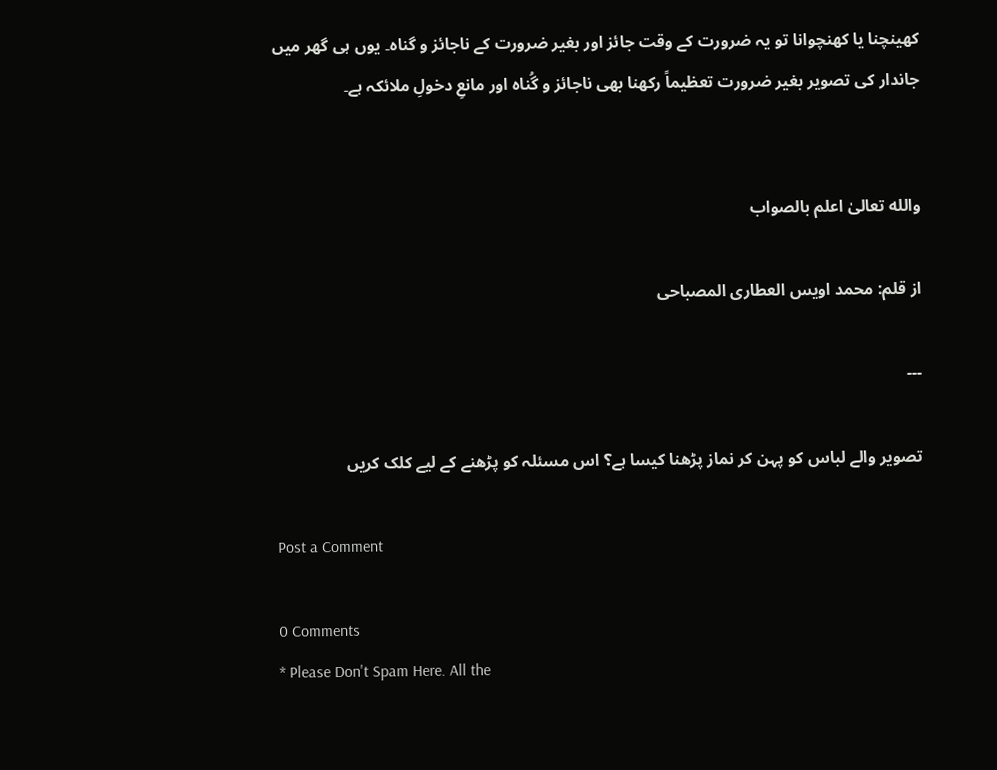کھینچنا یا کھنچوانا تو یہ ضرورت کے وقت جائز اور بغیر ضرورت کے ناجائز و گناہ۔ یوں ہی گھر میں جاندار کی تصویر بغیر ضرورت تعظیماً رکھنا بھی ناجائز و گُناہ اور مانعِ دخولِ ملائکہ ہے۔


والله تعالیٰ اعلم بالصواب

از قلم: محمد اویس العطاری المصباحی

---

تصویر والے لباس کو پہن کر نماز پڑھنا کیسا ہے؟ اس مسئلہ کو پڑھنے کے لیے کلک کریں

Post a Comment

0 Comments
* Please Don't Spam Here. All the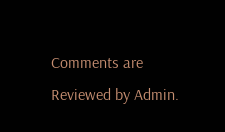Comments are Reviewed by Admin.